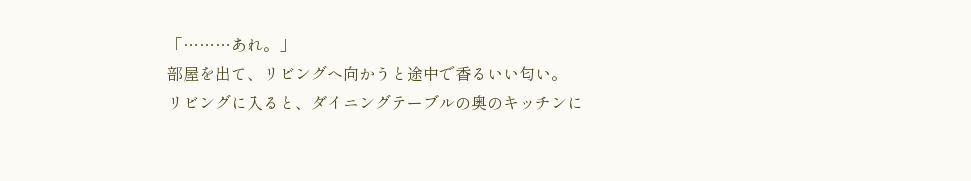「………あれ。」
部屋を出て、リビングへ向かうと途中で香るいい匂い。
リビングに入ると、ダイニングテーブルの奥のキッチンに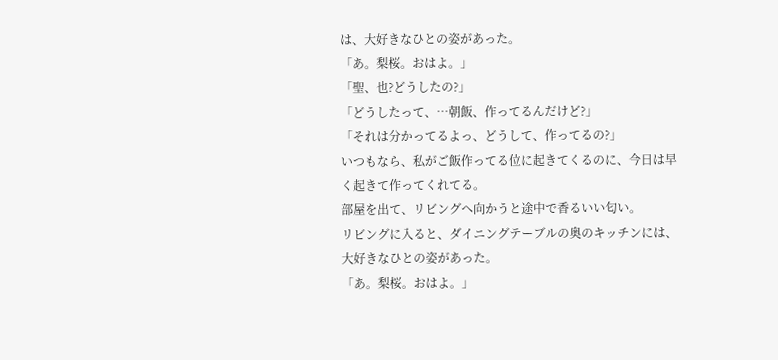は、大好きなひとの姿があった。
「あ。梨桜。おはよ。」
「聖、也?どうしたの?」
「どうしたって、…朝飯、作ってるんだけど?」
「それは分かってるよっ、どうして、作ってるの?」
いつもなら、私がご飯作ってる位に起きてくるのに、今日は早く起きて作ってくれてる。
部屋を出て、リビングへ向かうと途中で香るいい匂い。
リビングに入ると、ダイニングテーブルの奥のキッチンには、大好きなひとの姿があった。
「あ。梨桜。おはよ。」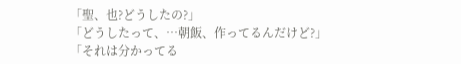「聖、也?どうしたの?」
「どうしたって、…朝飯、作ってるんだけど?」
「それは分かってる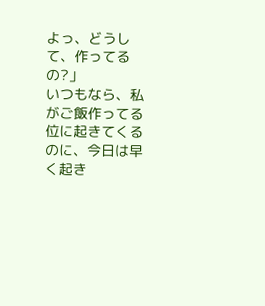よっ、どうして、作ってるの?」
いつもなら、私がご飯作ってる位に起きてくるのに、今日は早く起き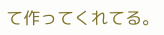て作ってくれてる。